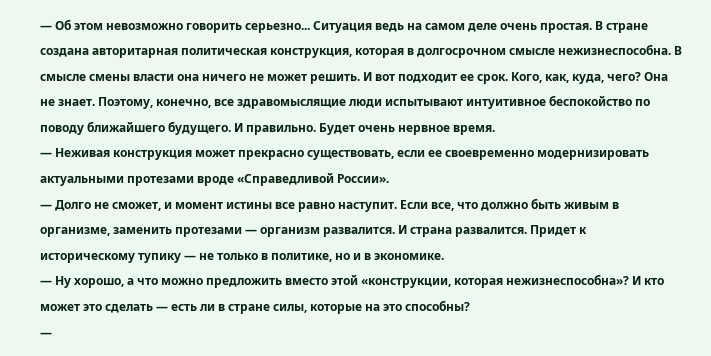— Об этом невозможно говорить серьезно... Ситуация ведь на самом деле очень простая. В стране создана авторитарная политическая конструкция, которая в долгосрочном смысле нежизнеспособна. В смысле смены власти она ничего не может решить. И вот подходит ее срок. Кого, как, куда, чего? Она не знает. Поэтому, конечно, все здравомыслящие люди испытывают интуитивное беспокойство по поводу ближайшего будущего. И правильно. Будет очень нервное время.
— Неживая конструкция может прекрасно существовать, если ее своевременно модернизировать актуальными протезами вроде «Справедливой России».
— Долго не сможет, и момент истины все равно наступит. Если все, что должно быть живым в организме, заменить протезами — организм развалится. И страна развалится. Придет к историческому тупику — не только в политике, но и в экономике.
— Ну хорошо, а что можно предложить вместо этой «конструкции, которая нежизнеспособна»? И кто может это сделать — есть ли в стране силы, которые на это способны?
—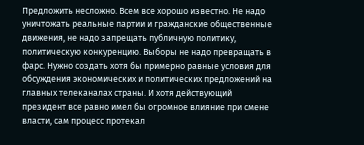Предложить несложно. Всем все хорошо известно. Не надо уничтожать реальные партии и гражданские общественные движения, не надо запрещать публичную политику, политическую конкуренцию. Выборы не надо превращать в фарс. Нужно создать хотя бы примерно равные условия для обсуждения экономических и политических предложений на главных телеканалах страны. И хотя действующий президент все равно имел бы огромное влияние при смене власти, сам процесс протекал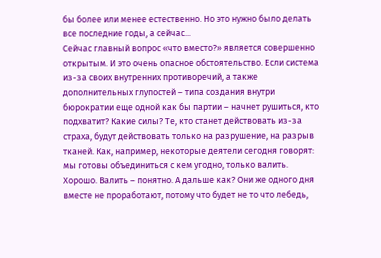бы более или менее естественно. Но это нужно было делать все последние годы, а сейчас...
Сейчас главный вопрос «что вместо?» является совершенно открытым. И это очень опасное обстоятельство. Если система из-за своих внутренних противоречий, а также дополнительных глупостей – типа создания внутри бюрократии еще одной как бы партии – начнет рушиться, кто подхватит? Какие силы? Те, кто станет действовать из-за страха, будут действовать только на разрушение, на разрыв тканей. Как, например, некоторые деятели сегодня говорят: мы готовы объединиться с кем угодно, только валить. Хорошо. Валить – понятно. А дальше как? Они же одного дня вместе не проработают, потому что будет не то что лебедь,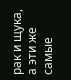рак и щука, а эти же самые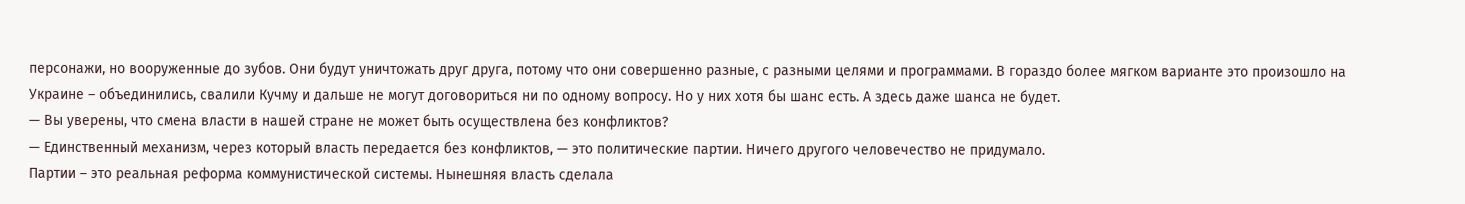персонажи, но вооруженные до зубов. Они будут уничтожать друг друга, потому что они совершенно разные, с разными целями и программами. В гораздо более мягком варианте это произошло на Украине – объединились, свалили Кучму и дальше не могут договориться ни по одному вопросу. Но у них хотя бы шанс есть. А здесь даже шанса не будет.
— Вы уверены, что смена власти в нашей стране не может быть осуществлена без конфликтов?
— Единственный механизм, через который власть передается без конфликтов, — это политические партии. Ничего другого человечество не придумало.
Партии – это реальная реформа коммунистической системы. Нынешняя власть сделала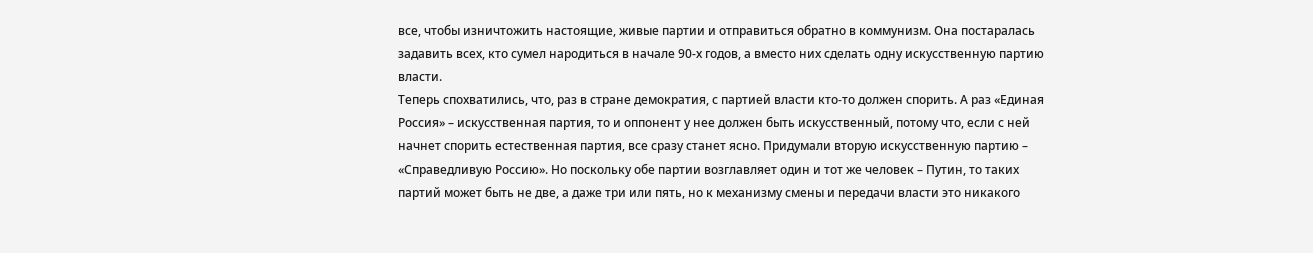все, чтобы изничтожить настоящие, живые партии и отправиться обратно в коммунизм. Она постаралась задавить всех, кто сумел народиться в начале 90-х годов, а вместо них сделать одну искусственную партию власти.
Теперь спохватились, что, раз в стране демократия, с партией власти кто-то должен спорить. А раз «Единая Россия» – искусственная партия, то и оппонент у нее должен быть искусственный, потому что, если с ней начнет спорить естественная партия, все сразу станет ясно. Придумали вторую искусственную партию – «Справедливую Россию». Но поскольку обе партии возглавляет один и тот же человек – Путин, то таких партий может быть не две, а даже три или пять, но к механизму смены и передачи власти это никакого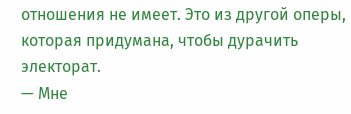отношения не имеет. Это из другой оперы, которая придумана, чтобы дурачить электорат.
— Мне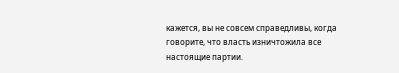кажется, вы не совсем справедливы, когда говорите, что власть изничтожила все настоящие партии.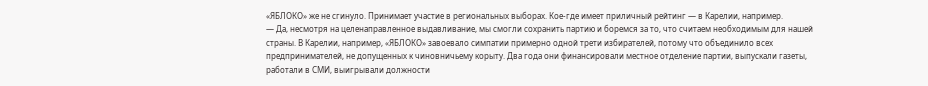«ЯБЛОКО» же не сгинуло. Принимает участие в региональных выборах. Кое-где имеет приличный рейтинг — в Карелии, например.
— Да, несмотря на целенаправленное выдавливание, мы смогли сохранить партию и боремся за то, что считаем необходимым для нашей страны. В Карелии, например, «ЯБЛОКО» завоевало симпатии примерно одной трети избирателей, потому что объединило всех предпринимателей, не допущенных к чиновничьему корыту. Два года они финансировали местное отделение партии, выпускали газеты, работали в СМИ, выигрывали должности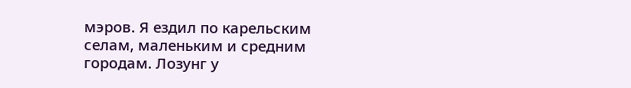мэров. Я ездил по карельским селам, маленьким и средним городам. Лозунг у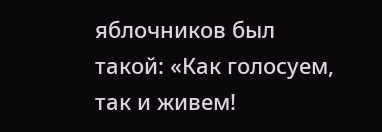яблочников был такой: «Как голосуем, так и живем!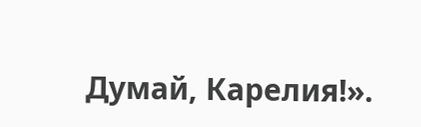Думай, Карелия!».